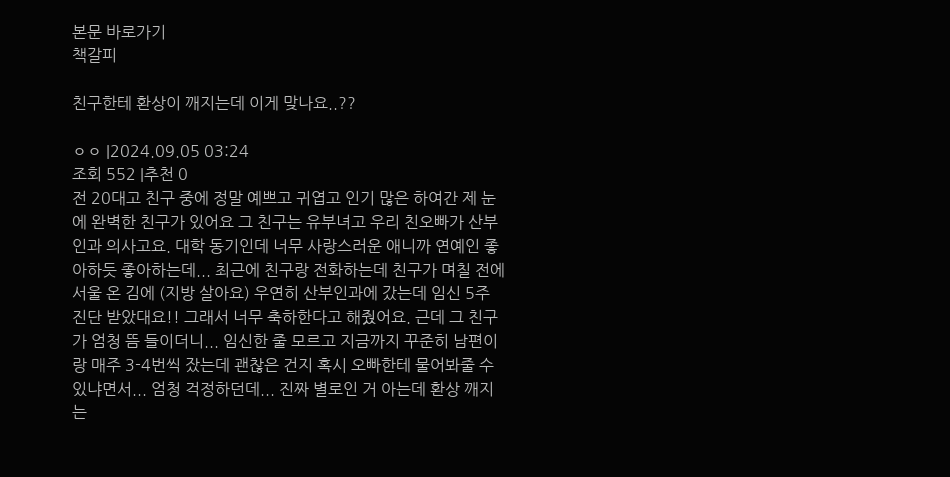본문 바로가기
책갈피

친구한테 환상이 깨지는데 이게 맞나요..??

ㅇㅇ |2024.09.05 03:24
조회 552 |추천 0
전 20대고 친구 중에 정말 예쁘고 귀엽고 인기 많은 하여간 제 눈에 완벽한 친구가 있어요 그 친구는 유부녀고 우리 친오빠가 산부인과 의사고요. 대학 동기인데 너무 사랑스러운 애니까 연예인 좋아하듯 좋아하는데... 최근에 친구랑 전화하는데 친구가 며칠 전에 서울 온 김에 (지방 살아요) 우연히 산부인과에 갔는데 임신 5주 진단 받았대요!! 그래서 너무 축하한다고 해줬어요. 근데 그 친구가 엄청 뜸 들이더니... 임신한 줄 모르고 지금까지 꾸준히 남편이랑 매주 3-4번씩 잤는데 괜찮은 건지 혹시 오빠한테 물어봐줄 수 있냐면서... 엄청 걱정하던데... 진짜 별로인 거 아는데 환상 깨지는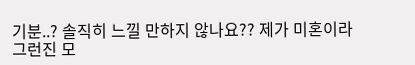기분..? 솔직히 느낄 만하지 않나요?? 제가 미혼이라 그런진 모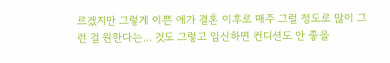르겠지만 그렇게 이쁜 애가 결혼 이후로 매주 그럴 정도로 많이 그런 걸 원한다는... 것도 그렇고 임신하면 컨디션도 안 좋을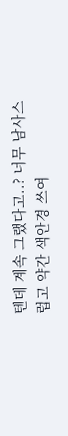텐데 계속 그랬다고..? 너무 남사스럽고 약간 색안경 쓰여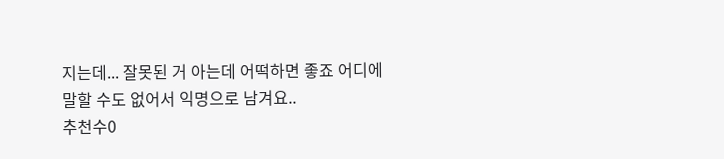지는데... 잘못된 거 아는데 어떡하면 좋죠 어디에 말할 수도 없어서 익명으로 남겨요..
추천수0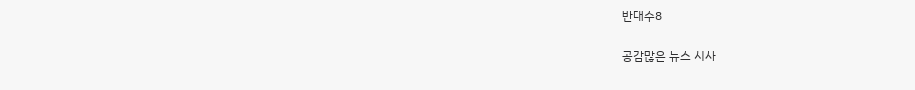반대수8

공감많은 뉴스 시사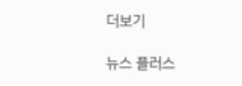더보기

뉴스 플러스